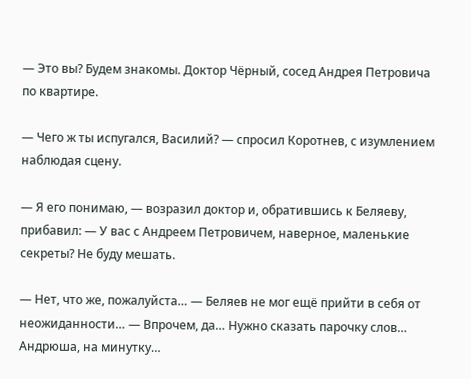— Это вы? Будем знакомы. Доктор Чёрный, сосед Андрея Петровича по квартире.

— Чего ж ты испугался, Василий? — спросил Коротнев, с изумлением наблюдая сцену.

— Я его понимаю, — возразил доктор и, обратившись к Беляеву, прибавил: — У вас с Андреем Петровичем, наверное, маленькие секреты? Не буду мешать.

— Нет, что же, пожалуйста… — Беляев не мог ещё прийти в себя от неожиданности… — Впрочем, да… Нужно сказать парочку слов… Андрюша, на минутку…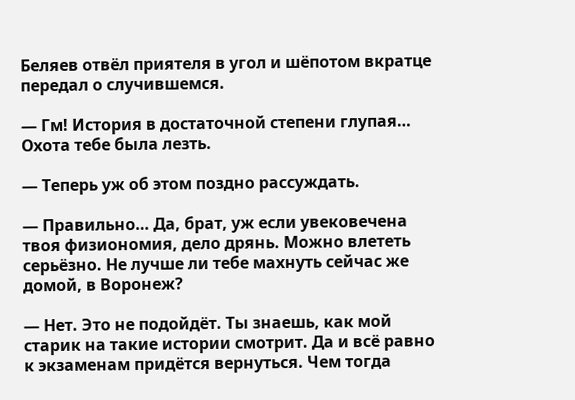Беляев отвёл приятеля в угол и шёпотом вкратце передал о случившемся.

— Гм! История в достаточной степени глупая… Охота тебе была лезть.

— Теперь уж об этом поздно рассуждать.

— Правильно… Да, брат, уж если увековечена твоя физиономия, дело дрянь. Можно влететь серьёзно. Не лучше ли тебе махнуть сейчас же домой, в Воронеж?

— Нет. Это не подойдёт. Ты знаешь, как мой старик на такие истории смотрит. Да и всё равно к экзаменам придётся вернуться. Чем тогда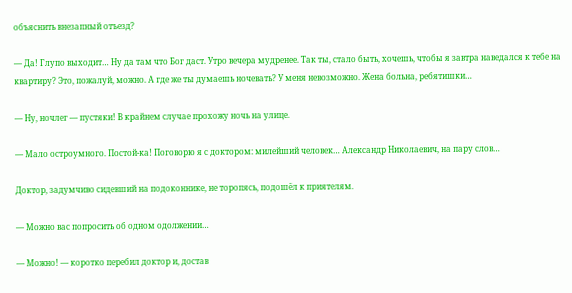объяснить внезапный отъезд?

— Да! Глупо выходит… Ну да там что Бог даст. Утро вечера мудренее. Так ты, стало быть, хочешь, чтобы я завтра наведался к тебе на квартиру? Это, пожалуй, можно. А где же ты думаешь ночевать? У меня невозможно. Жена больна, ребятишки…

— Ну, ночлег — пустяки! В крайнем случае прохожу ночь на улице.

— Мало остроумного. Постой-ка! Поговорю я с доктором: милейший человек… Александр Николаевич, на пару слов…

Доктор, задумчиво сидевший на подоконнике, не торопясь, подошёл к приятелям.

— Можно вас попросить об одном одолжении…

— Можно! — коротко перебил доктор и, достав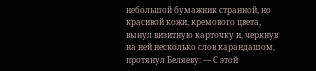небольшой бумажник странной, но красивой кожи, кремового цвета, вынул визитную карточку и, черкнув на ней несколько слов карандашом, протянул Беляеву: — С этой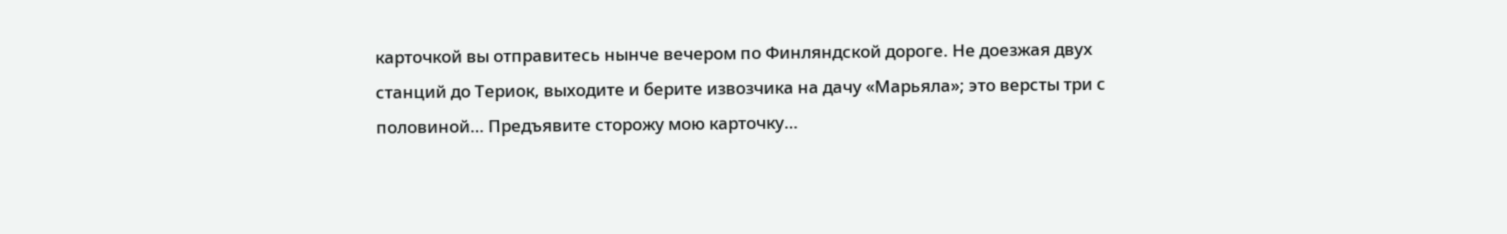карточкой вы отправитесь нынче вечером по Финляндской дороге. Не доезжая двух станций до Териок, выходите и берите извозчика на дачу «Марьяла»; это версты три с половиной… Предъявите сторожу мою карточку…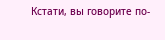Кстати, вы говорите по-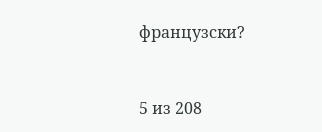французски?



5 из 208